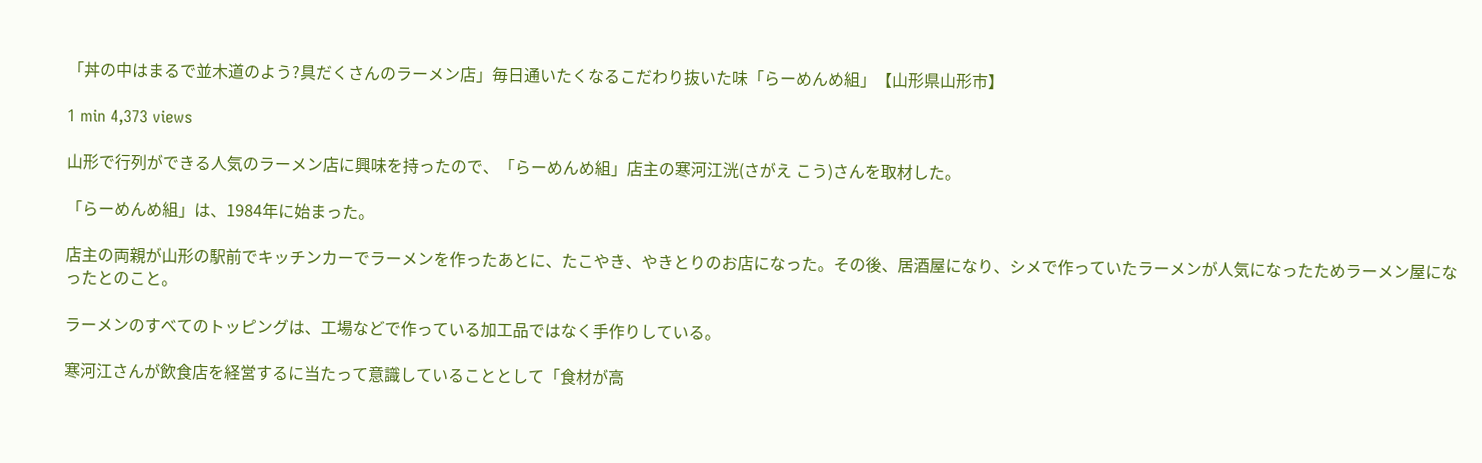「丼の中はまるで並木道のよう?具だくさんのラーメン店」毎日通いたくなるこだわり抜いた味「らーめんめ組」【山形県山形市】

1 min 4,373 views

山形で行列ができる人気のラーメン店に興味を持ったので、「らーめんめ組」店主の寒河江洸(さがえ こう)さんを取材した。

「らーめんめ組」は、1984年に始まった。

店主の両親が山形の駅前でキッチンカーでラーメンを作ったあとに、たこやき、やきとりのお店になった。その後、居酒屋になり、シメで作っていたラーメンが人気になったためラーメン屋になったとのこと。

ラーメンのすべてのトッピングは、工場などで作っている加工品ではなく手作りしている。

寒河江さんが飲食店を経営するに当たって意識していることとして「食材が高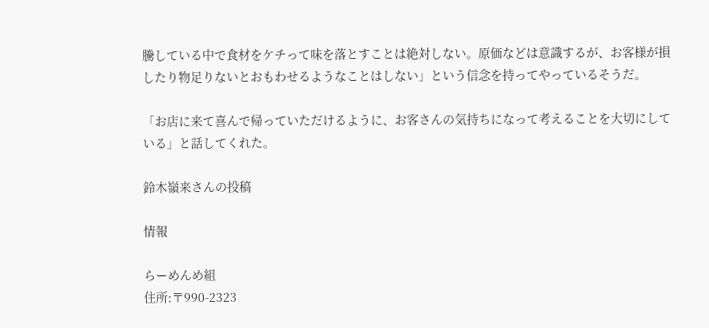騰している中で食材をケチって味を落とすことは絶対しない。原価などは意識するが、お客様が損したり物足りないとおもわせるようなことはしない」という信念を持ってやっているそうだ。

「お店に来て喜んで帰っていただけるように、お客さんの気持ちになって考えることを大切にしている」と話してくれた。

鈴木嶺来さんの投稿

情報

らーめんめ組
住所:〒990-2323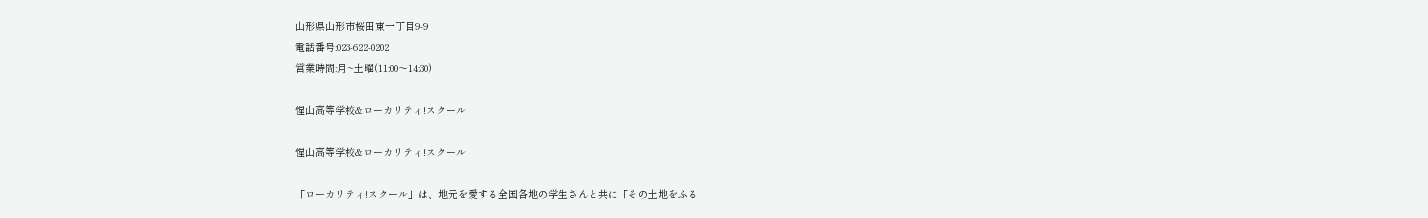山形県山形市桜田東一丁目9-9
電話番号:023-622-0202
営業時間:月~土曜(11:00〜14:30)

惺山高等学校&ローカリティ!スクール

惺山高等学校&ローカリティ!スクール

「ローカリティ!スクール」は、地元を愛する全国各地の学生さんと共に「その土地をふる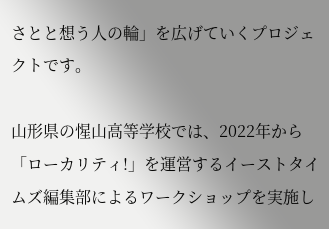さとと想う人の輪」を広げていくプロジェクトです。

山形県の惺山高等学校では、2022年から「ローカリティ!」を運営するイーストタイムズ編集部によるワークショップを実施し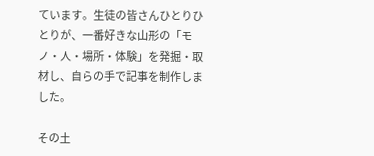ています。生徒の皆さんひとりひとりが、一番好きな山形の「モノ・人・場所・体験」を発掘・取材し、自らの手で記事を制作しました。

その土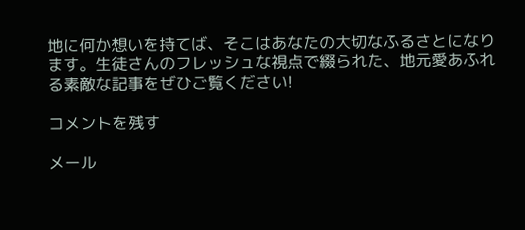地に何か想いを持てば、そこはあなたの大切なふるさとになります。生徒さんのフレッシュな視点で綴られた、地元愛あふれる素敵な記事をぜひご覧ください!

コメントを残す

メール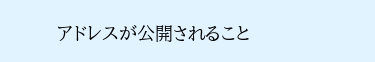アドレスが公開されること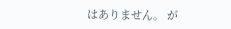はありません。 が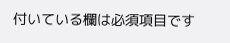付いている欄は必須項目です